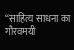“साहित्य साधना का गौरवमयी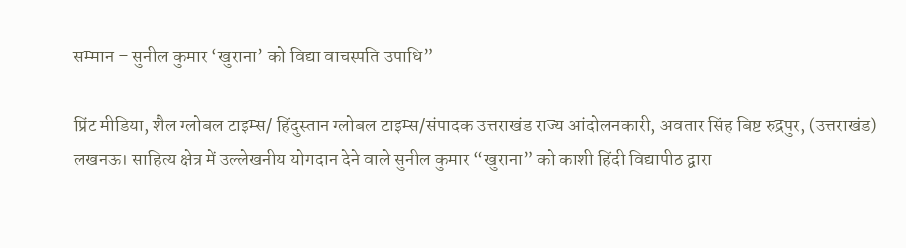सम्मान – सुनील कुमार ‘खुराना’ को विद्या वाचस्पति उपाधि”

प्रिंट मीडिया, शैल ग्लोबल टाइम्स/ हिंदुस्तान ग्लोबल टाइम्स/संपादक उत्तराखंड राज्य आंदोलनकारी, अवतार सिंह बिष्ट रुद्रपुर, (उत्तराखंड)
लखनऊ। साहित्य क्षेत्र में उल्लेखनीय योगदान देने वाले सुनील कुमार “खुराना” को काशी हिंदी विद्यापीठ द्वारा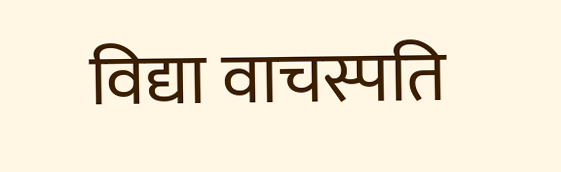विद्या वाचस्पति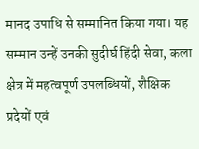मानद उपाधि से सम्मानित किया गया। यह सम्मान उन्हें उनकी सुदीर्घ हिंदी सेवा, कला क्षेत्र में महत्वपूर्ण उपलब्धियों, शैक्षिक प्रदेयों एवं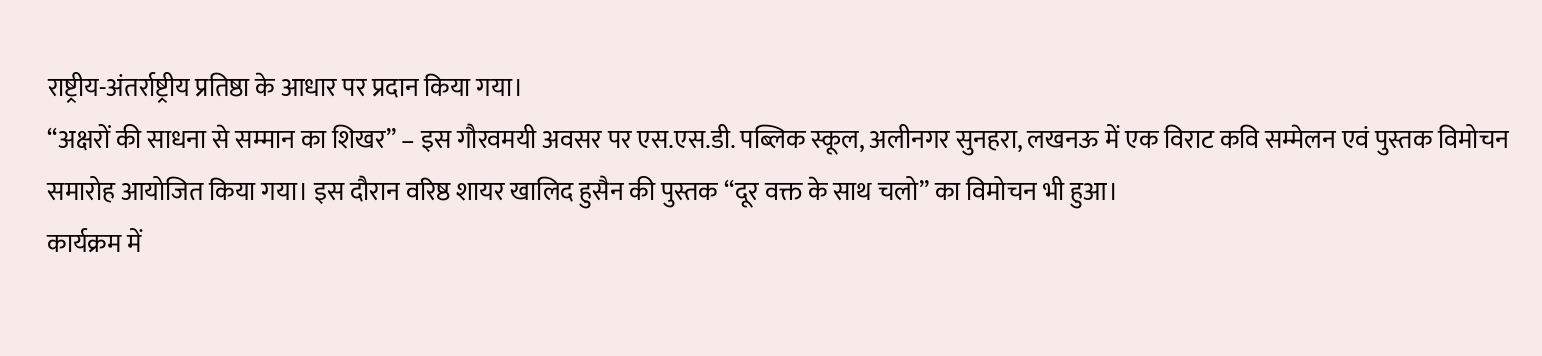राष्ट्रीय-अंतर्राष्ट्रीय प्रतिष्ठा के आधार पर प्रदान किया गया।
“अक्षरों की साधना से सम्मान का शिखर” – इस गौरवमयी अवसर पर एस.एस.डी. पब्लिक स्कूल, अलीनगर सुनहरा, लखनऊ में एक विराट कवि सम्मेलन एवं पुस्तक विमोचन समारोह आयोजित किया गया। इस दौरान वरिष्ठ शायर खालिद हुसैन की पुस्तक “दूर वक्त के साथ चलो” का विमोचन भी हुआ।
कार्यक्रम में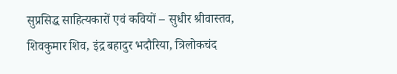सुप्रसिद्ध साहित्यकारों एवं कवियों – सुधीर श्रीवास्तव, शिवकुमार शिव, इंद्र बहादुर भदौरिया, त्रिलोकचंद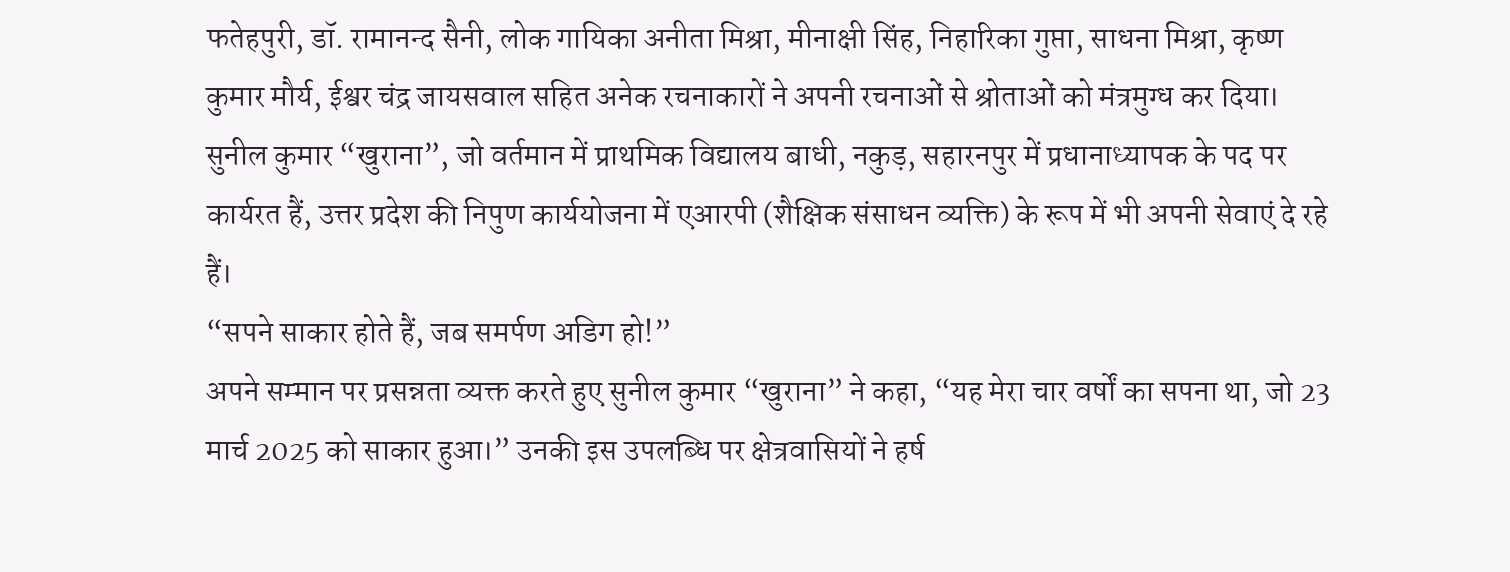फतेहपुरी, डॉ. रामानन्द सैनी, लोक गायिका अनीता मिश्रा, मीनाक्षी सिंह, निहारिका गुप्ता, साधना मिश्रा, कृष्ण कुमार मौर्य, ईश्वर चंद्र जायसवाल सहित अनेक रचनाकारों ने अपनी रचनाओं से श्रोताओं को मंत्रमुग्ध कर दिया।
सुनील कुमार “खुराना”, जो वर्तमान में प्राथमिक विद्यालय बाधी, नकुड़, सहारनपुर में प्रधानाध्यापक के पद पर कार्यरत हैं, उत्तर प्रदेश की निपुण कार्ययोजना में एआरपी (शैक्षिक संसाधन व्यक्ति) के रूप में भी अपनी सेवाएं दे रहे हैं।
“सपने साकार होते हैं, जब समर्पण अडिग हो!”
अपने सम्मान पर प्रसन्नता व्यक्त करते हुए सुनील कुमार “खुराना” ने कहा, “यह मेरा चार वर्षों का सपना था, जो 23 मार्च 2025 को साकार हुआ।” उनकी इस उपलब्धि पर क्षेत्रवासियों ने हर्ष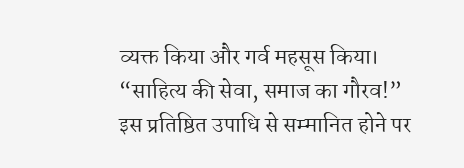व्यक्त किया और गर्व महसूस किया।
“साहित्य की सेवा, समाज का गौरव!”
इस प्रतिष्ठित उपाधि से सम्मानित होने पर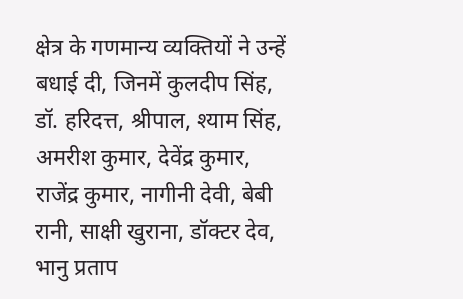क्षेत्र के गणमान्य व्यक्तियों ने उन्हें बधाई दी, जिनमें कुलदीप सिंह, डॉ. हरिदत्त, श्रीपाल, श्याम सिंह, अमरीश कुमार, देवेंद्र कुमार, राजेंद्र कुमार, नागीनी देवी, बेबी रानी, साक्षी खुराना, डॉक्टर देव, भानु प्रताप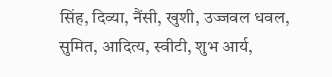सिंह, दिव्या, नैंसी, खुशी, उज्जवल धवल, सुमित, आदित्य, स्वीटी, शुभ आर्य,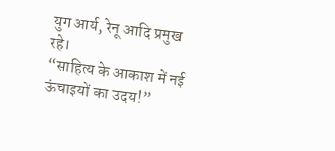युग आर्य, रेनू आदि प्रमुख रहे।
“साहित्य के आकाश में नई ऊंचाइयों का उदय!”